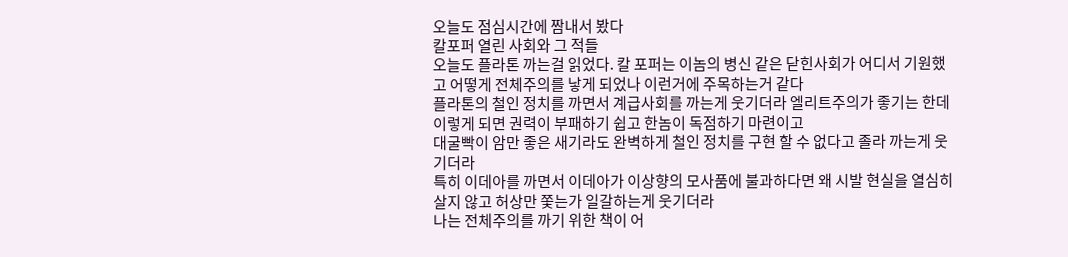오늘도 점심시간에 짬내서 봤다
칼포퍼 열린 사회와 그 적들
오늘도 플라톤 까는걸 읽었다. 칼 포퍼는 이놈의 병신 같은 닫힌사회가 어디서 기원했고 어떻게 전체주의를 낳게 되었나 이런거에 주목하는거 같다
플라톤의 철인 정치를 까면서 계급사회를 까는게 웃기더라 엘리트주의가 좋기는 한데 이렇게 되면 권력이 부패하기 쉽고 한놈이 독점하기 마련이고
대굴빡이 암만 좋은 새기라도 완벽하게 철인 정치를 구현 할 수 없다고 졸라 까는게 웃기더라
특히 이데아를 까면서 이데아가 이상향의 모사품에 불과하다면 왜 시발 현실을 열심히 살지 않고 허상만 쫓는가 일갈하는게 웃기더라
나는 전체주의를 까기 위한 책이 어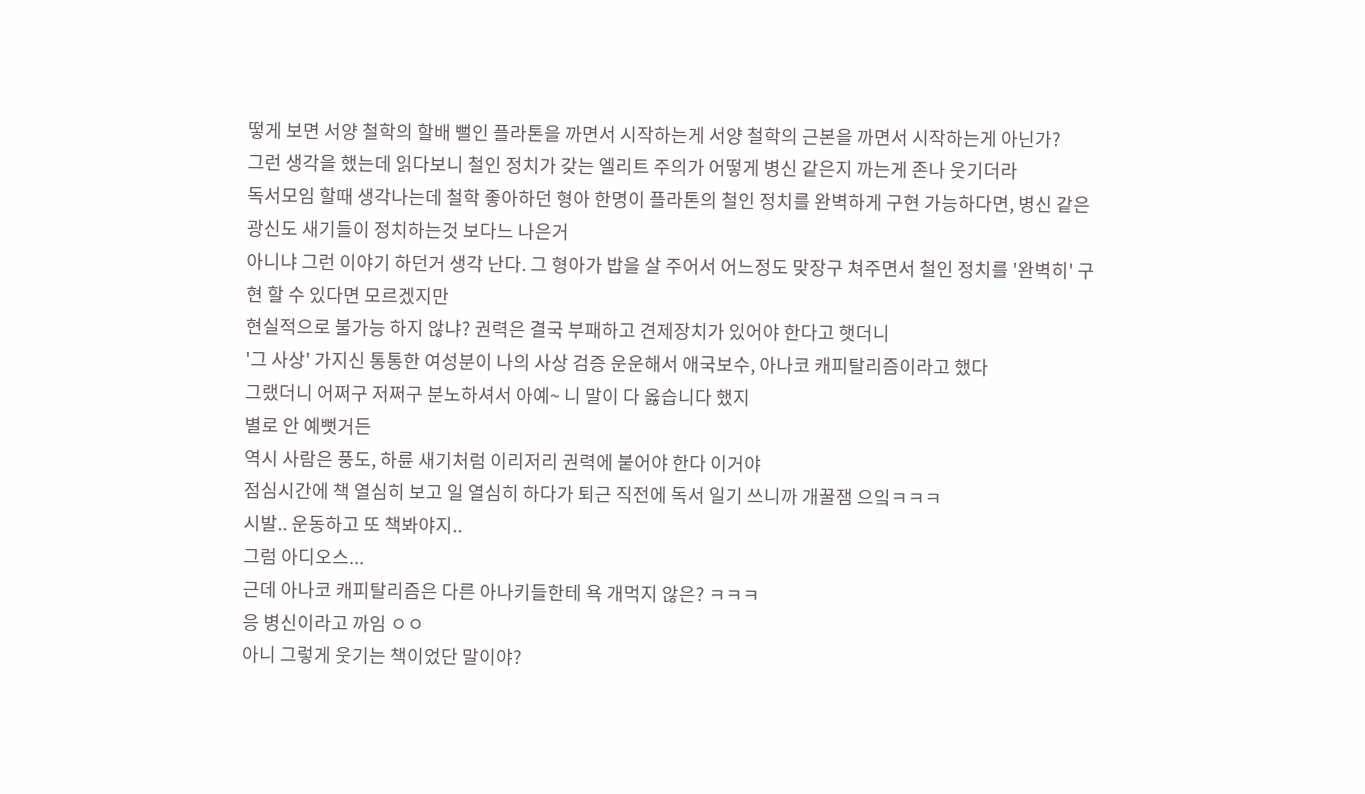떻게 보면 서양 철학의 할배 뻘인 플라톤을 까면서 시작하는게 서양 철학의 근본을 까면서 시작하는게 아닌가?
그런 생각을 했는데 읽다보니 철인 정치가 갖는 엘리트 주의가 어떻게 병신 같은지 까는게 존나 웃기더라
독서모임 할때 생각나는데 철학 좋아하던 형아 한명이 플라톤의 철인 정치를 완벽하게 구현 가능하다면, 병신 같은 광신도 새기들이 정치하는것 보다느 나은거
아니냐 그런 이야기 하던거 생각 난다. 그 형아가 밥을 살 주어서 어느정도 맞장구 쳐주면서 철인 정치를 '완벽히' 구현 할 수 있다면 모르겠지만
현실적으로 불가능 하지 않냐? 권력은 결국 부패하고 견제장치가 있어야 한다고 햇더니
'그 사상' 가지신 통통한 여성분이 나의 사상 검증 운운해서 애국보수, 아나코 캐피탈리즘이라고 했다
그랬더니 어쩌구 저쩌구 분노하셔서 아예~ 니 말이 다 옳습니다 했지
별로 안 예뻣거든
역시 사람은 풍도, 하륜 새기처럼 이리저리 권력에 붙어야 한다 이거야
점심시간에 책 열심히 보고 일 열심히 하다가 퇴근 직전에 독서 일기 쓰니까 개꿀잼 으잌ㅋㅋㅋ
시발.. 운동하고 또 책봐야지..
그럼 아디오스...
근데 아나코 캐피탈리즘은 다른 아나키들한테 욕 개먹지 않은? ㅋㅋㅋ
응 병신이라고 까임 ㅇㅇ
아니 그렇게 웃기는 책이었단 말이야?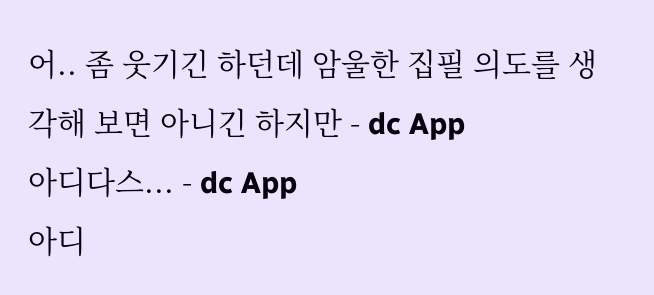어.. 좀 웃기긴 하던데 암울한 집필 의도를 생각해 보면 아니긴 하지만 - dc App
아디다스... - dc App
아디